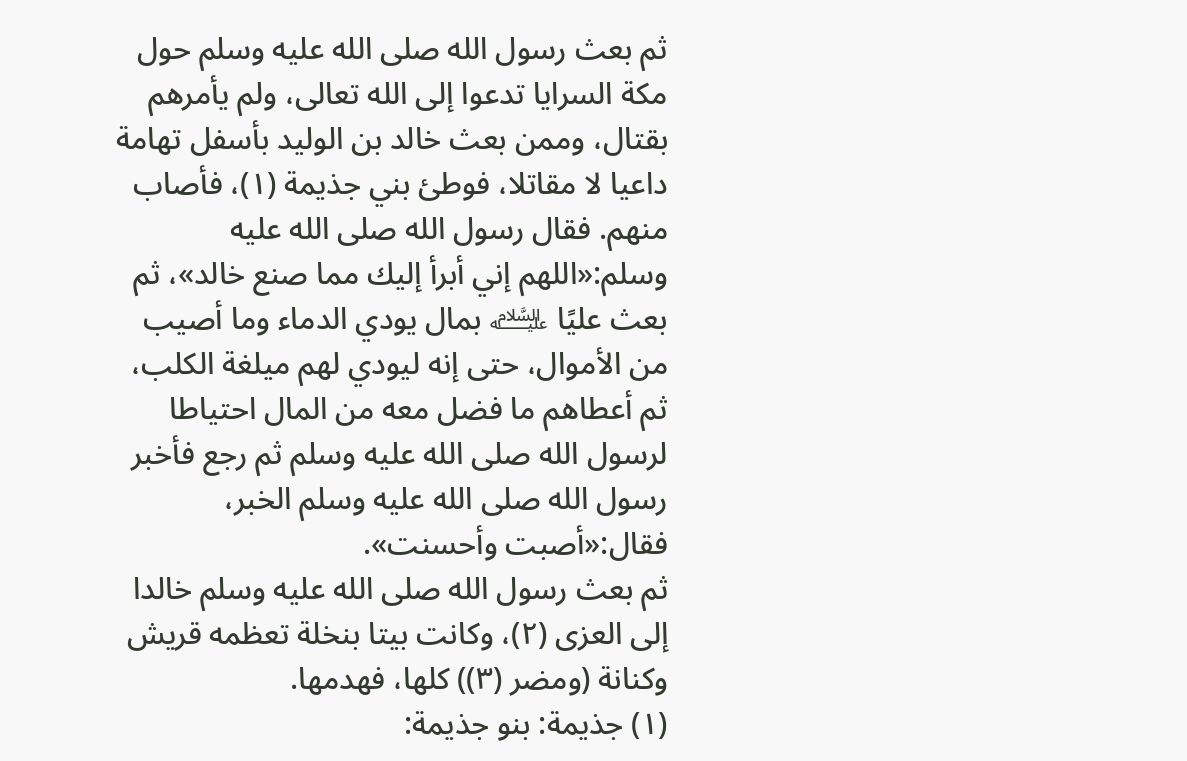ثم بعث رسول الله صلى الله عليه وسلم حول مكة السرايا تدعوا إلى الله تعالى، ولم يأمرهم بقتال، وممن بعث خالد بن الوليد بأسفل تهامة داعيا لا مقاتلا، فوطئ بني جذيمة (١)، فأصاب منهم. فقال رسول الله صلى الله عليه وسلم:«اللهم إني أبرأ إليك مما صنع خالد»، ثم بعث عليًا ﵇ بمال يودي الدماء وما أصيب من الأموال، حتى إنه ليودي لهم ميلغة الكلب، ثم أعطاهم ما فضل معه من المال احتياطا لرسول الله صلى الله عليه وسلم ثم رجع فأخبر رسول الله صلى الله عليه وسلم الخبر، فقال:«أصبت وأحسنت».
ثم بعث رسول الله صلى الله عليه وسلم خالدا إلى العزى (٢)، وكانت بيتا بنخلة تعظمه قريش وكنانة (ومضر (٣)) كلها، فهدمها.
(١) جذيمة: بنو جذيمة: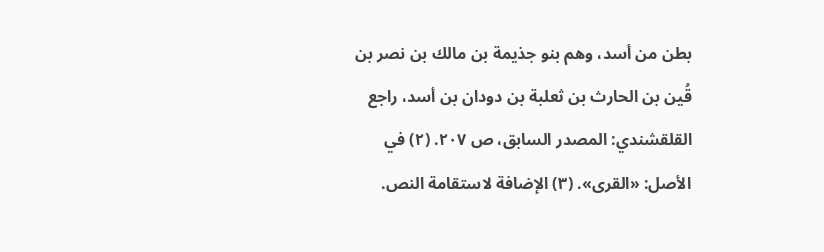بطن من أسد، وهم بنو جذيمة بن مالك بن نصر بن قُين بن الحارث بن ثعلبة بن دودان بن أسد، راجع القلقشندي: المصدر السابق، ص ٢٠٧. (٢) في الأصل: «القرى». (٣) الإضافة لاستقامة النص.